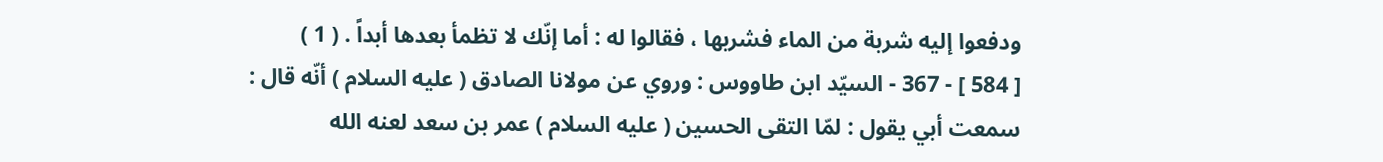ودفعوا إليه شربة من الماء فشربها ، فقالوا له : أما إنّك لا تظمأ بعدها أبداً . ( 1 )
[ 584 ] - 367 - السيّد ابن طاووس : وروي عن مولانا الصادق ( عليه السلام ) أنّه قال :
سمعت أبي يقول : لمّا التقى الحسين ( عليه السلام ) عمر بن سعد لعنه الله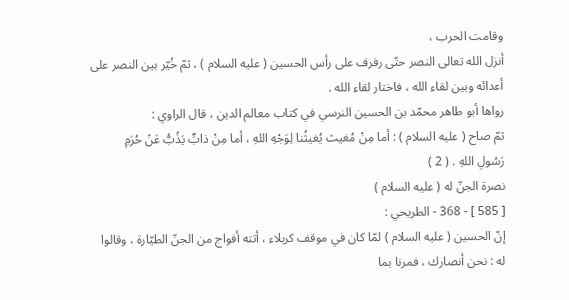وقامت الحرب ،
أنزل الله تعالى النصر حتّى رفرف على رأس الحسين ( عليه السلام ) ، ثمّ خُيّر بين النصر على
أعدائه وبين لقاء الله ، فاختار لقاء الله .
رواها أبو طاهر محمّد بن الحسين النرسي في كتاب معالم الدين ، قال الراوي :
ثمّ صاح ( عليه السلام ) : أما مِنْ مُغيث يُغيثُنا لِوَجْهِ اللهِ ، أما مِنْ ذابٍّ يَذُبُّ عَنْ حُرَمِ
رَسُولِ اللهِ . ( 2 )
نصرة الجنّ له ( عليه السلام )
[ 585 ] - 368 - الطريحي :
إنّ الحسين ( عليه السلام ) لمّا كان في موقف كربلاء ، أتته أفواج من الجنّ الطيّارة ، وقالوا
له : نحن أنصارك ، فمرنا بما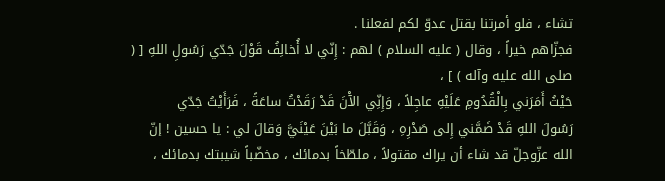تشاء ، فلو أمرتنا بقتل عدوّ لكم لفعلنا .
فجزّاهم خيراً ، وقال ( عليه السلام ) لهم : إِنّي لا أُخالِفُ قَوْلَ جَدّي رَسُولِ اللهِ [ ( صلى الله عليه وآله ) ] ،
حَيْثُ أَمَرَني بِالْقُدُومِ عَلَيْهِ عاجِلاً ، وَإِنِّي الآْنَ قَدْ رَقَدْتُ ساعَةً ، فَرَأَيْتُ جَدّي
رَسُولَ اللهِ قَدْ ضَمَّني إِلى صَدْرِهِ ، وَقَبَّلَ ما بَيْنَ عَيْنَيَّ وَقالَ لي : يا حسين ! إنّ
الله عزّوجلّ قد شاء أن يراك مقتولاً ، ملطّخاً بدمائك ، مخضّباً شيبتك بدمائك ،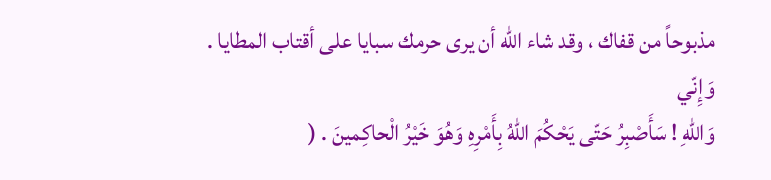مذبوحاً من قفاك ، وقد شاء الله أن يرى حرمك سبايا على أقتاب المطايا . وَإِنّي
وَاللهِ ! سَأَصْبِرُ حَتّى يَحْكُمَ اللهُ بِأَمْرِهِ وَهُوَ خَيْرُ الْحاكِمينَ . (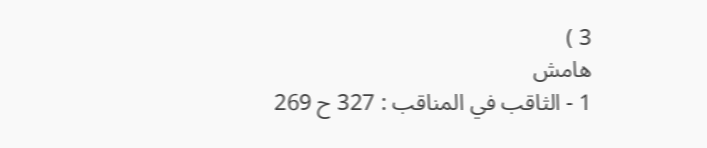3 )
هامش
1 - الثاقب في المناقب : 327 ح 269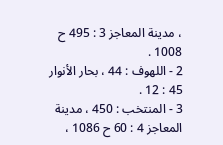، مدينة المعاجز 3 : 495 ح 1008 .
2 - اللهوف : 44 ، بحار الأنوار 45 : 12 .
3 - المنتخب : 450 ، مدينة المعاجز 4 : 60 ح 1086 ،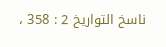ناسخ التواريخ 2 : 358 ،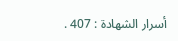أسرار الشهادة : 407 .